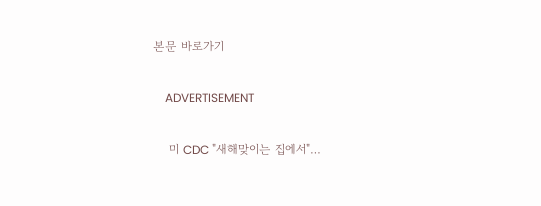본문 바로가기

    ADVERTISEMENT

    미 CDC "새해맞이는 집에서"…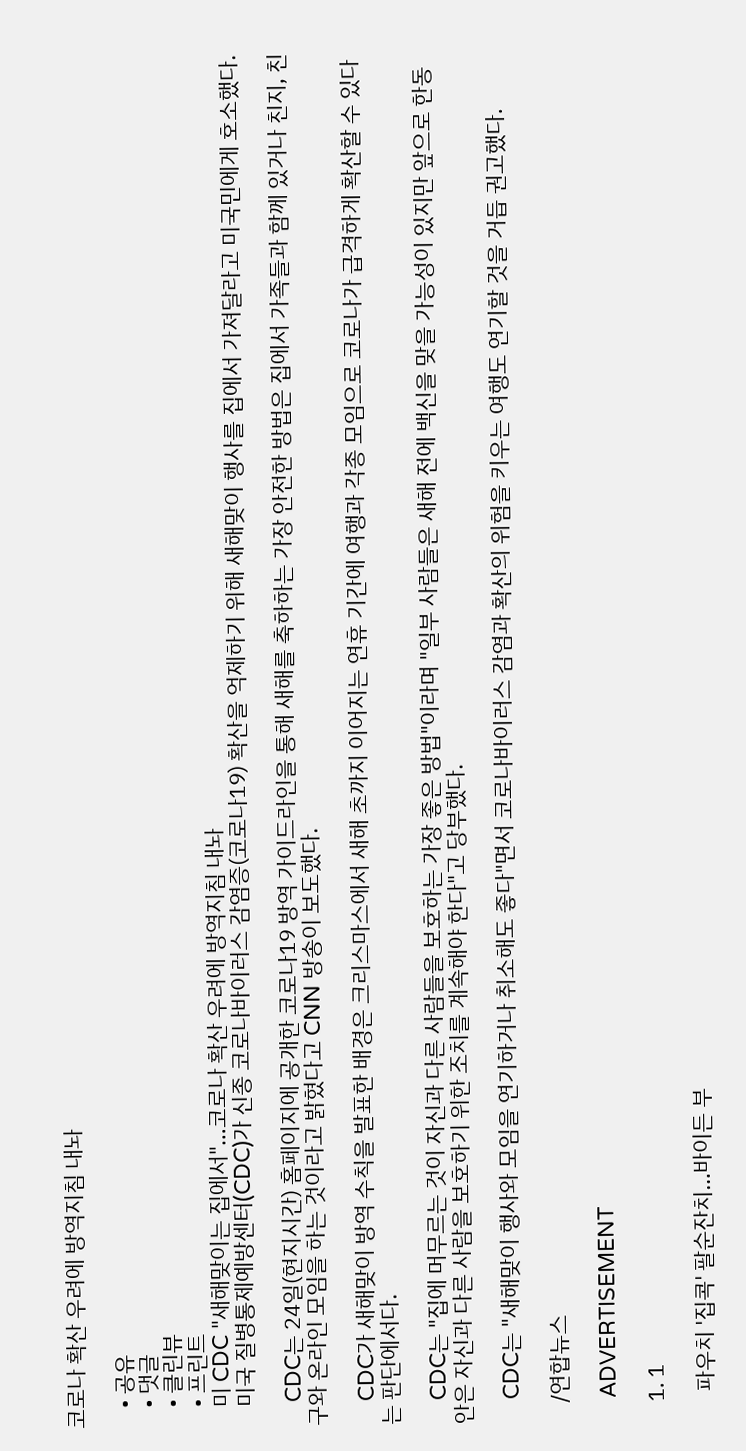코로나 확산 우려에 방역지침 내놔

    • 공유
    • 댓글
    • 클린뷰
    • 프린트
    미 CDC "새해맞이는 집에서"…코로나 확산 우려에 방역지침 내놔
    미국 질병통제예방센터(CDC)가 신종 코로나바이러스 감염증(코로나19) 확산을 억제하기 위해 새해맞이 행사를 집에서 가져달라고 미국민에게 호소했다.

    CDC는 24일(현지시간) 홈페이지에 공개한 코로나19 방역 가이드라인을 통해 새해를 축하하는 가장 안전한 방법은 집에서 가족들과 함께 있거나 친지, 친구와 온라인 모임을 하는 것이라고 밝혔다고 CNN 방송이 보도했다.

    CDC가 새해맞이 방역 수칙을 발표한 배경은 크리스마스에서 새해 초까지 이어지는 연휴 기간에 여행과 각종 모임으로 코로나가 급격하게 확산할 수 있다는 판단에서다.

    CDC는 "집에 머무르는 것이 자신과 다른 사람들을 보호하는 가장 좋은 방법"이라며 "일부 사람들은 새해 전에 백신을 맞을 가능성이 있지만 앞으로 한동안은 자신과 다른 사람을 보호하기 위한 조치를 계속해야 한다"고 당부했다.

    CDC는 "새해맞이 행사와 모임을 연기하거나 취소해도 좋다"면서 코로나바이러스 감염과 확산의 위험을 키우는 여행도 연기할 것을 거듭 권고했다.

    /연합뉴스

    ADVERTISEMENT

    1. 1

      파우치 '집콕' 팔순잔치…바이든 부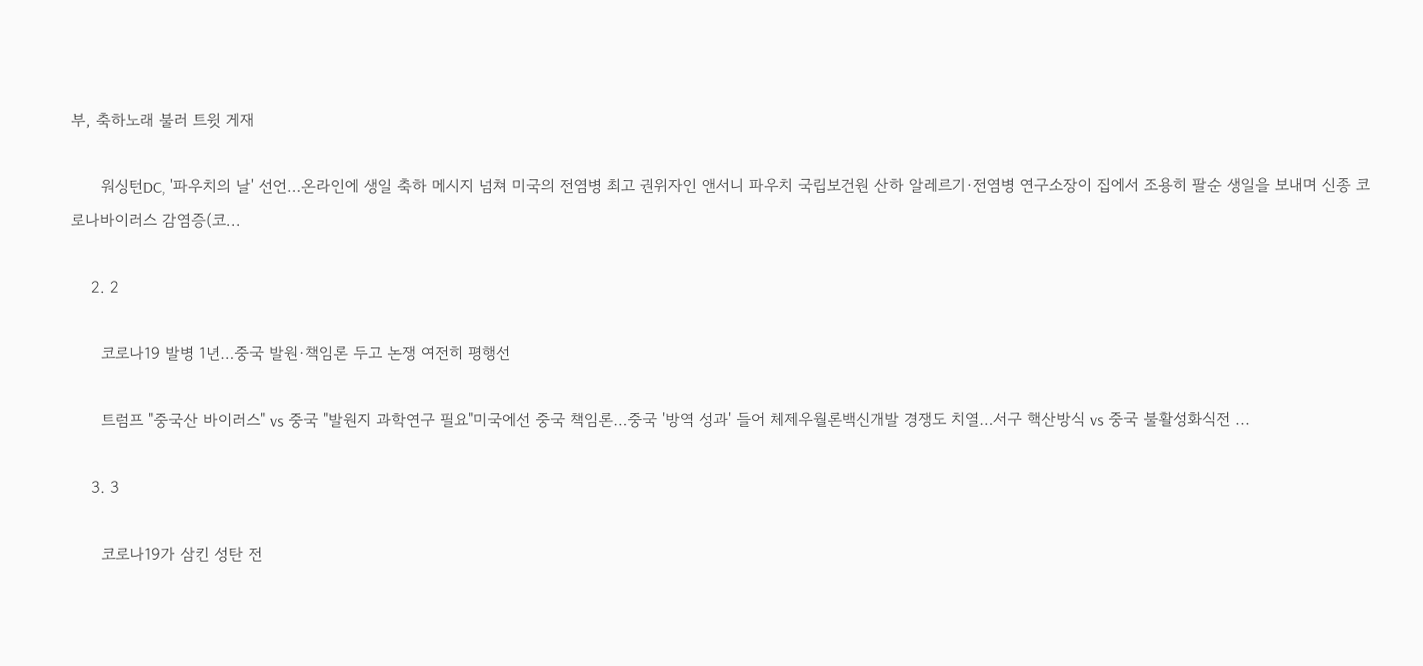부, 축하노래 불러 트윗 게재

      워싱턴DC, '파우치의 날' 선언…온라인에 생일 축하 메시지 넘쳐 미국의 전염병 최고 권위자인 앤서니 파우치 국립보건원 산하 알레르기·전염병 연구소장이 집에서 조용히 팔순 생일을 보내며 신종 코로나바이러스 감염증(코...

    2. 2

      코로나19 발병 1년…중국 발원·책임론 두고 논쟁 여전히 평행선

      트럼프 "중국산 바이러스" vs 중국 "발원지 과학연구 필요"미국에선 중국 책임론…중국 '방역 성과' 들어 체제우월론백신개발 경쟁도 치열…서구 핵산방식 vs 중국 불활성화식전 ...

    3. 3

      코로나19가 삼킨 성탄 전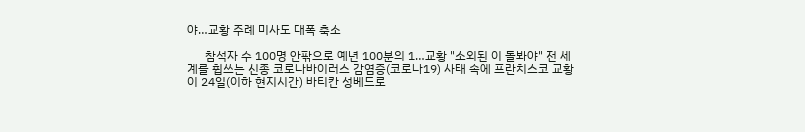야…교황 주례 미사도 대폭 축소

      참석자 수 100명 안팎으로 예년 100분의 1…교황 "소외된 이 돌봐야" 전 세계를 휩쓰는 신종 코로나바이러스 감염증(코로나19) 사태 속에 프란치스코 교황이 24일(이하 현지시간) 바티칸 성베드로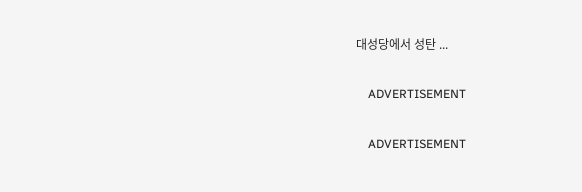대성당에서 성탄 ...

    ADVERTISEMENT

    ADVERTISEMENT